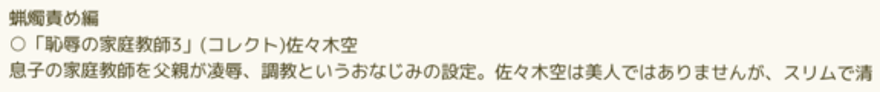蝋燭責め編
○「恥辱の家庭教師3」(コレクト)佐々木空
息子の家庭教師を父親が凌辱、調教というおなじみの設定。佐々木空は美人ではありませんが、スリムで清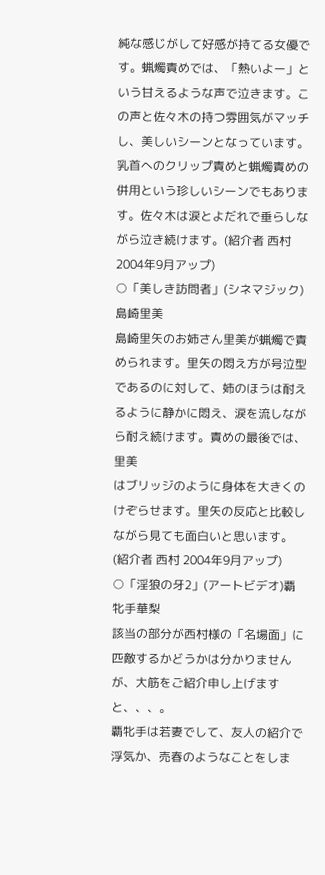純な感じがして好感が持てる女優です。蝋燭責めでは、「熱いよー」という甘えるような声で泣きます。この声と佐々木の持つ雰囲気がマッチし、美しいシーンとなっています。乳首へのクリップ責めと蝋燭責めの併用という珍しいシーンでもあります。佐々木は涙とよだれで垂らしながら泣き続けます。(紹介者 西村 2004年9月アップ)
○「美しき訪問者」(シネマジック)島崎里美
島崎里矢のお姉さん里美が蝋燭で責められます。里矢の悶え方が号泣型であるのに対して、姉のほうは耐えるように静かに悶え、涙を流しながら耐え続けます。責めの最後では、里美
はブリッジのように身体を大きくのけぞらせます。里矢の反応と比較しながら見ても面白いと思います。(紹介者 西村 2004年9月アップ)
○「淫狼の牙2」(アートビデオ)覇牝手華梨
該当の部分が西村様の「名場面」に匹敵するかどうかは分かりませんが、大筋をご紹介申し上げますと、、、。
覇牝手は若妻でして、友人の紹介で浮気か、売春のようなことをしま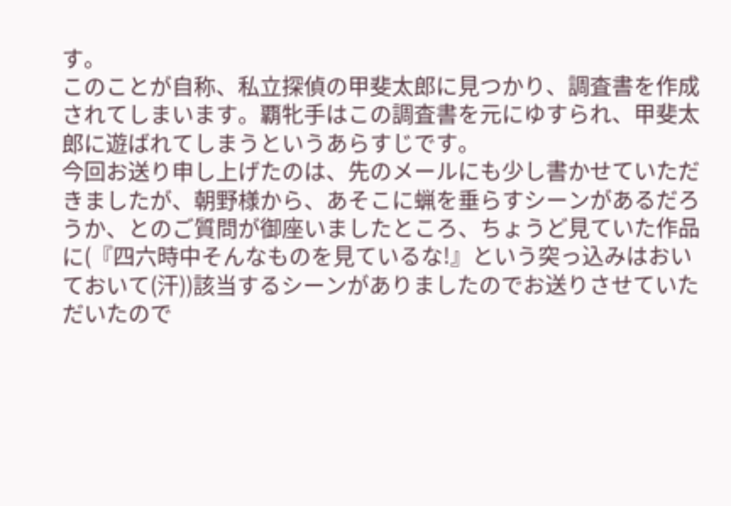す。
このことが自称、私立探偵の甲斐太郎に見つかり、調査書を作成されてしまいます。覇牝手はこの調査書を元にゆすられ、甲斐太郎に遊ばれてしまうというあらすじです。
今回お送り申し上げたのは、先のメールにも少し書かせていただきましたが、朝野様から、あそこに蝋を垂らすシーンがあるだろうか、とのご質問が御座いましたところ、ちょうど見ていた作品に(『四六時中そんなものを見ているな!』という突っ込みはおいておいて(汗))該当するシーンがありましたのでお送りさせていただいたので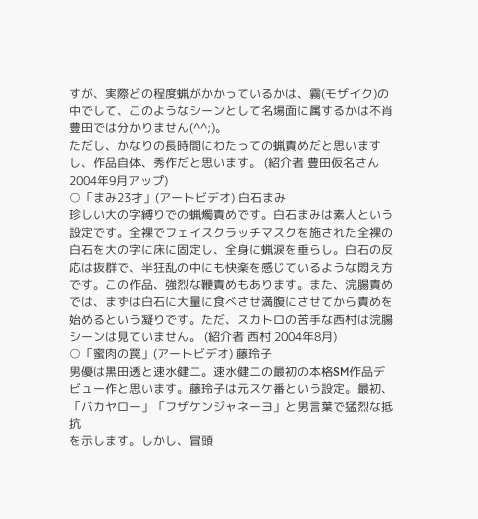すが、実際どの程度蝋がかかっているかは、霧(モザイク)の中でして、このようなシーンとして名場面に属するかは不肖豊田では分かりません(^^;)。
ただし、かなりの長時間にわたっての蝋責めだと思いますし、作品自体、秀作だと思います。 (紹介者 豊田仮名さん 2004年9月アップ)
○「まみ23才」(アートビデオ) 白石まみ
珍しい大の字縛りでの蝋燭責めです。白石まみは素人という設定です。全裸でフェイスクラッチマスクを施された全裸の白石を大の字に床に固定し、全身に蝋涙を垂らし。白石の反応は抜群で、半狂乱の中にも快楽を感じているような悶え方です。この作品、強烈な鞭責めもあります。また、浣腸責めでは、まずは白石に大量に食べさせ満腹にさせてから責めを始めるという凝りです。ただ、スカトロの苦手な西村は浣腸シーンは見ていません。 (紹介者 西村 2004年8月)
○「蜜肉の罠」(アートビデオ) 藤玲子
男優は黒田透と速水健二。速水健二の最初の本格SM作品デビュー作と思います。藤玲子は元スケ番という設定。最初、「バカヤロー」「フザケンジャネーヨ」と男言葉で猛烈な抵抗
を示します。しかし、冒頭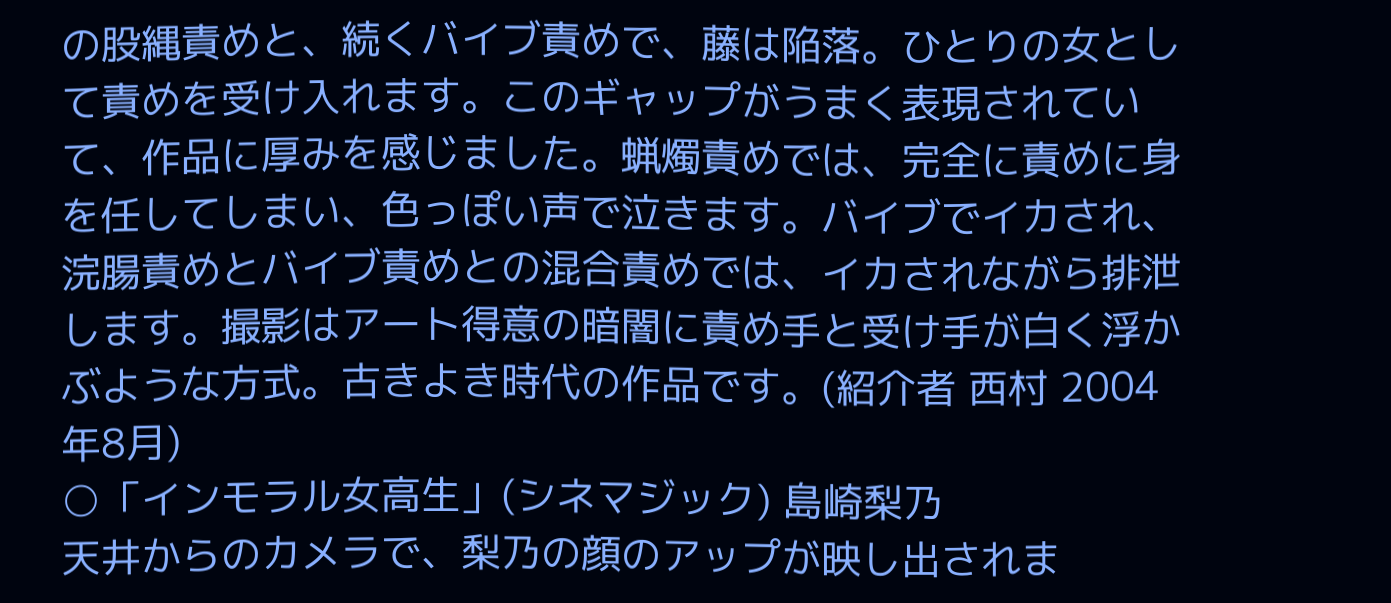の股縄責めと、続くバイブ責めで、藤は陥落。ひとりの女として責めを受け入れます。このギャップがうまく表現されていて、作品に厚みを感じました。蝋燭責めでは、完全に責めに身を任してしまい、色っぽい声で泣きます。バイブでイカされ、浣腸責めとバイブ責めとの混合責めでは、イカされながら排泄します。撮影はアート得意の暗闇に責め手と受け手が白く浮かぶような方式。古きよき時代の作品です。(紹介者 西村 2004年8月)
○「インモラル女高生」(シネマジック) 島崎梨乃
天井からのカメラで、梨乃の顔のアップが映し出されま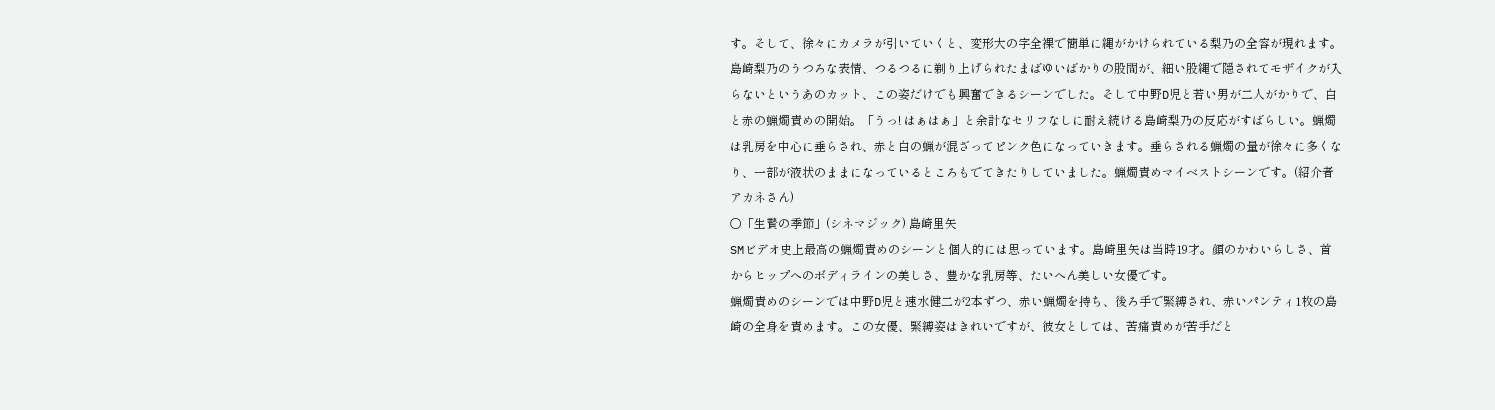す。そして、徐々にカメラが引いていくと、変形大の字全裸で簡単に縄がかけられている梨乃の全容が現れます。島崎梨乃のうつろな表情、つるつるに剃り上げられたまばゆいばかりの股間が、細い股縄で隠されてモザイクが入らないというあのカット、この姿だけでも興奮できるシーンでした。そして中野D児と若い男が二人がかりで、白と赤の蝋燭責めの開始。「うっ! はぁはぁ」と余計なセリフなしに耐え続ける島崎梨乃の反応がすばらしい。蝋燭は乳房を中心に垂らされ、赤と白の蝋が混ざってピンク色になっていきます。垂らされる蝋燭の量が徐々に多くなり、一部が液状のままになっているところもでてきたりしていました。蝋燭責めマイベストシーンです。(紹介者 アカネさん)
○「生贄の季節」(シネマジック) 島崎里矢
SMビデオ史上最高の蝋燭責めのシーンと個人的には思っています。島崎里矢は当時19才。顔のかわいらしさ、首からヒップへのボディラインの美しさ、豊かな乳房等、たいへん美しい女優です。
蝋燭責めのシーンでは中野D児と速水健二が2本ずつ、赤い蝋燭を持ち、後ろ手で緊縛され、赤いパンティ1枚の島崎の全身を責めます。この女優、緊縛姿はきれいですが、彼女としては、苦痛責めが苦手だと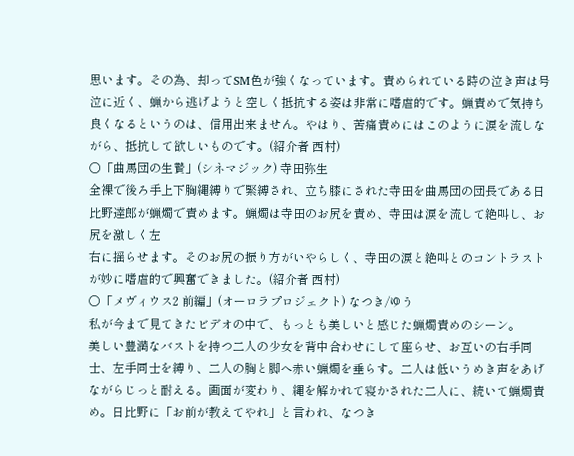思います。その為、却ってSM色が強くなっています。責められている時の泣き声は号泣に近く、蝋から逃げようと空しく抵抗する姿は非常に嗜虐的です。蝋責めで気持ち良くなるというのは、信用出来ません。やはり、苦痛責めにはこのように涙を流しながら、抵抗して欲しいものです。(紹介者 西村)
○「曲馬団の生贄」(シネマジック) 寺田弥生
全裸で後ろ手上下胸縄縛りで緊縛され、立ち膝にされた寺田を曲馬団の団長である日比野達郎が蝋燭で責めます。蝋燭は寺田のお尻を責め、寺田は涙を流して絶叫し、お尻を激しく左
右に揺らせます。そのお尻の振り方がいやらしく、寺田の涙と絶叫とのコントラストが妙に嗜虐的で興奮できました。(紹介者 西村)
○「メヴィウス2 前編」(オーロラプロジェクト) なつき/ゆう
私が今まで見てきたビデオの中で、もっとも美しいと感じた蝋燭責めのシーン。
美しい豊満なバストを持つ二人の少女を背中合わせにして座らせ、お互いの右手同士、左手同士を縛り、二人の胸と脚へ赤い蝋燭を垂らす。二人は低いうめき声をあげながらじっと耐える。画面が変わり、縄を解かれて寝かされた二人に、続いて蝋燭責め。日比野に「お前が教えてやれ」と言われ、なつき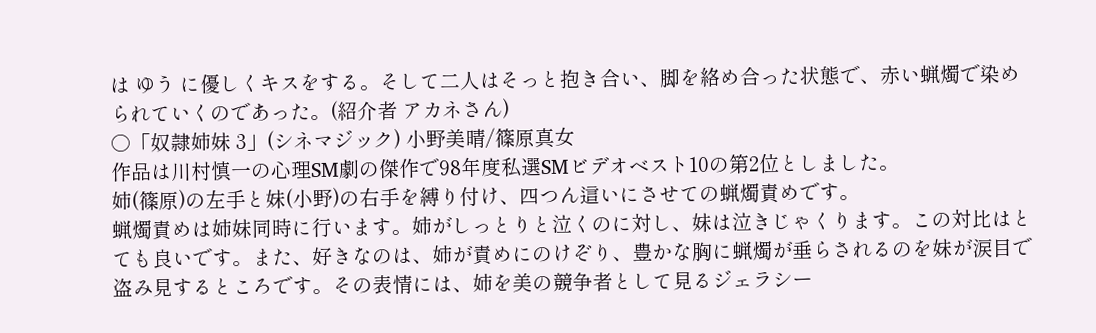は ゆう に優しくキスをする。そして二人はそっと抱き合い、脚を絡め合った状態で、赤い蝋燭で染められていくのであった。(紹介者 アカネさん)
○「奴隷姉妹 3」(シネマジック) 小野美晴/篠原真女
作品は川村慎一の心理SM劇の傑作で98年度私選SMビデオベスト10の第2位としました。
姉(篠原)の左手と妹(小野)の右手を縛り付け、四つん這いにさせての蝋燭責めです。
蝋燭責めは姉妹同時に行います。姉がしっとりと泣くのに対し、妹は泣きじゃくります。この対比はとても良いです。また、好きなのは、姉が責めにのけぞり、豊かな胸に蝋燭が垂らされるのを妹が涙目で盗み見するところです。その表情には、姉を美の競争者として見るジェラシー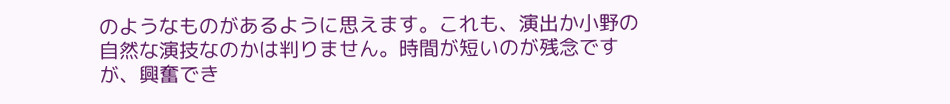のようなものがあるように思えます。これも、演出か小野の自然な演技なのかは判りません。時間が短いのが残念ですが、興奮でき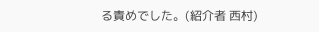る責めでした。(紹介者 西村)